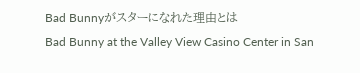Bad Bunnyがスターになれた理由とは
Bad Bunny at the Valley View Casino Center in San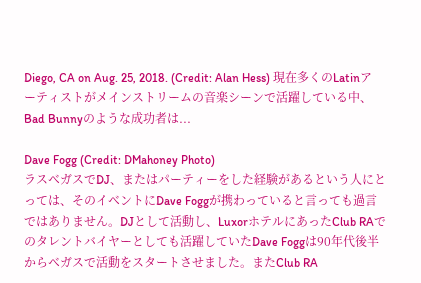Diego, CA on Aug. 25, 2018. (Credit: Alan Hess) 現在多くのLatinアーティストがメインストリームの音楽シーンで活躍している中、Bad Bunnyのような成功者は...

Dave Fogg (Credit: DMahoney Photo)
ラスベガスでDJ、またはパーティーをした経験があるという人にとっては、そのイベントにDave Foggが携わっていると言っても過言ではありません。DJとして活動し、LuxorホテルにあったClub RAでのタレントバイヤーとしても活躍していたDave Foggは90年代後半からベガスで活動をスタートさせました。またClub RA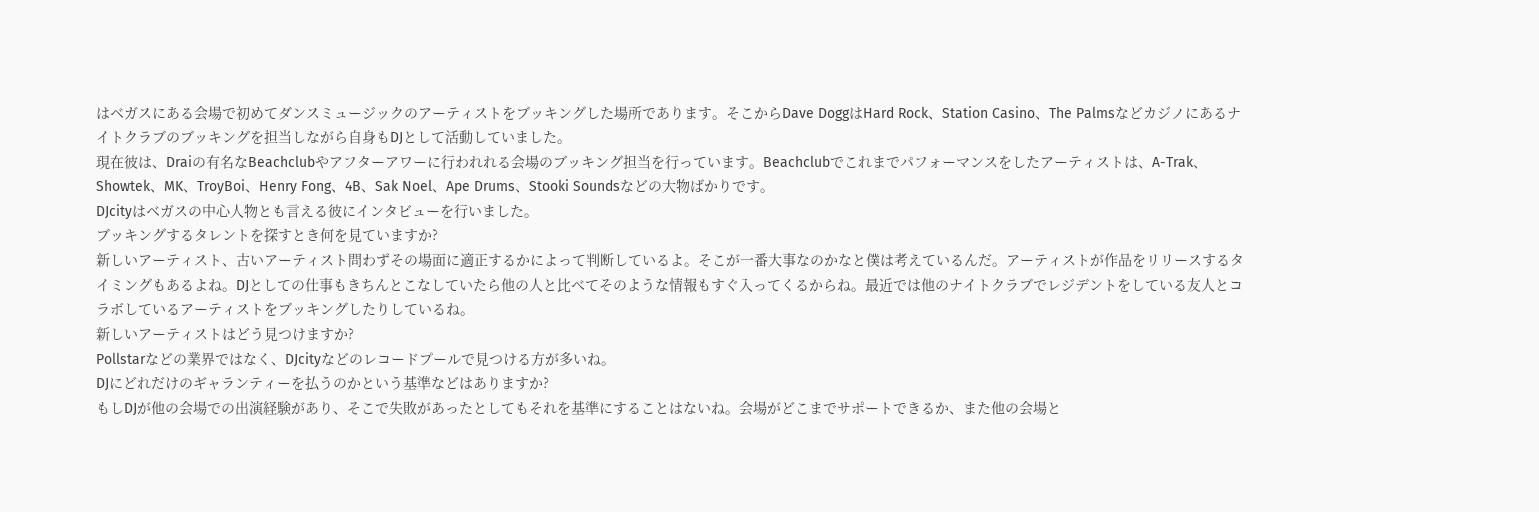はベガスにある会場で初めてダンスミュージックのアーティストをブッキングした場所であります。そこからDave DoggはHard Rock、Station Casino、The Palmsなどカジノにあるナイトクラブのブッキングを担当しながら自身もDJとして活動していました。
現在彼は、Draiの有名なBeachclubやアフターアワーに行われれる会場のブッキング担当を行っています。Beachclubでこれまでパフォーマンスをしたアーティストは、A-Trak、Showtek、MK、TroyBoi、Henry Fong、4B、Sak Noel、Ape Drums、Stooki Soundsなどの大物ばかりです。
DJcityはベガスの中心人物とも言える彼にインタビューを行いました。
ブッキングするタレントを探すとき何を見ていますか?
新しいアーティスト、古いアーティスト問わずその場面に適正するかによって判断しているよ。そこが一番大事なのかなと僕は考えているんだ。アーティストが作品をリリースするタイミングもあるよね。DJとしての仕事もきちんとこなしていたら他の人と比べてそのような情報もすぐ入ってくるからね。最近では他のナイトクラブでレジデントをしている友人とコラボしているアーティストをブッキングしたりしているね。
新しいアーティストはどう見つけますか?
Pollstarなどの業界ではなく、DJcityなどのレコードプールで見つける方が多いね。
DJにどれだけのギャランティーを払うのかという基準などはありますか?
もしDJが他の会場での出演経験があり、そこで失敗があったとしてもそれを基準にすることはないね。会場がどこまでサポートできるか、また他の会場と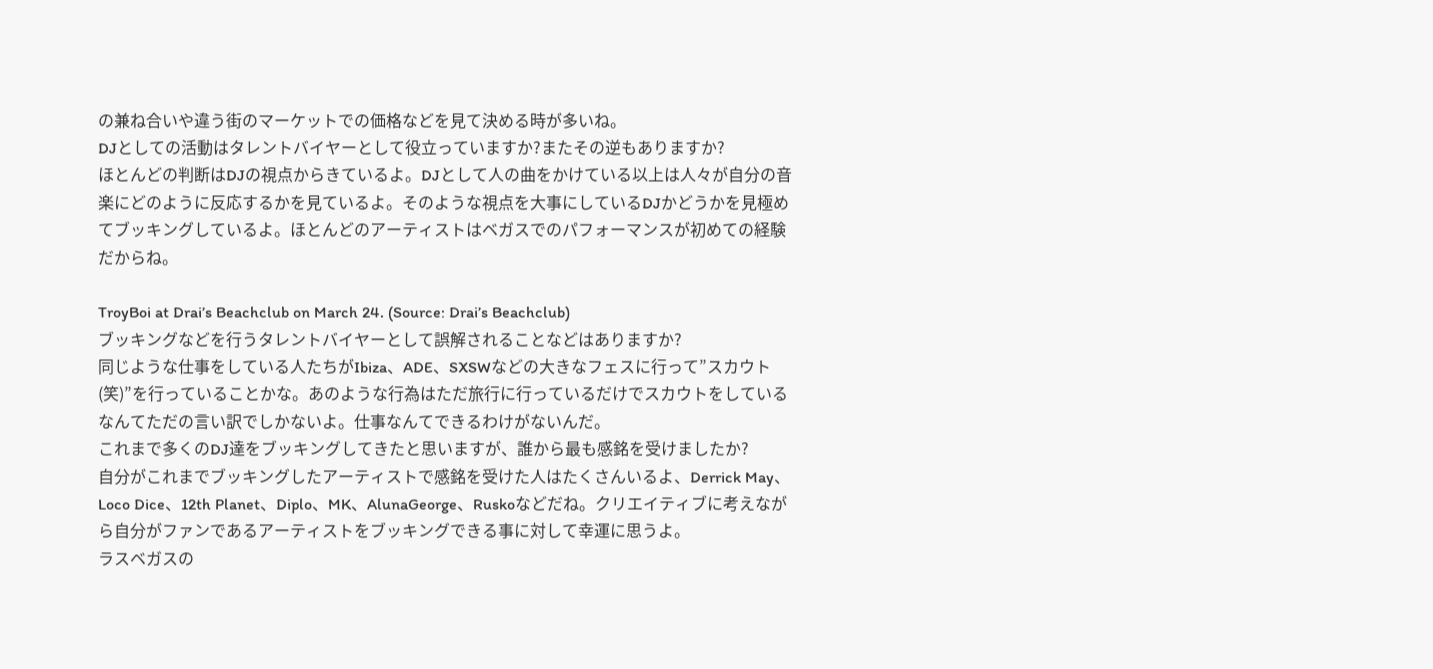の兼ね合いや違う街のマーケットでの価格などを見て決める時が多いね。
DJとしての活動はタレントバイヤーとして役立っていますか?またその逆もありますか?
ほとんどの判断はDJの視点からきているよ。DJとして人の曲をかけている以上は人々が自分の音楽にどのように反応するかを見ているよ。そのような視点を大事にしているDJかどうかを見極めてブッキングしているよ。ほとんどのアーティストはベガスでのパフォーマンスが初めての経験だからね。

TroyBoi at Drai’s Beachclub on March 24. (Source: Drai’s Beachclub)
ブッキングなどを行うタレントバイヤーとして誤解されることなどはありますか?
同じような仕事をしている人たちがIbiza、ADE、SXSWなどの大きなフェスに行って”スカウト(笑)”を行っていることかな。あのような行為はただ旅行に行っているだけでスカウトをしているなんてただの言い訳でしかないよ。仕事なんてできるわけがないんだ。
これまで多くのDJ達をブッキングしてきたと思いますが、誰から最も感銘を受けましたか?
自分がこれまでブッキングしたアーティストで感銘を受けた人はたくさんいるよ、Derrick May、Loco Dice、12th Planet、Diplo、MK、AlunaGeorge、Ruskoなどだね。クリエイティブに考えながら自分がファンであるアーティストをブッキングできる事に対して幸運に思うよ。
ラスベガスの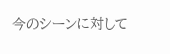今のシーンに対して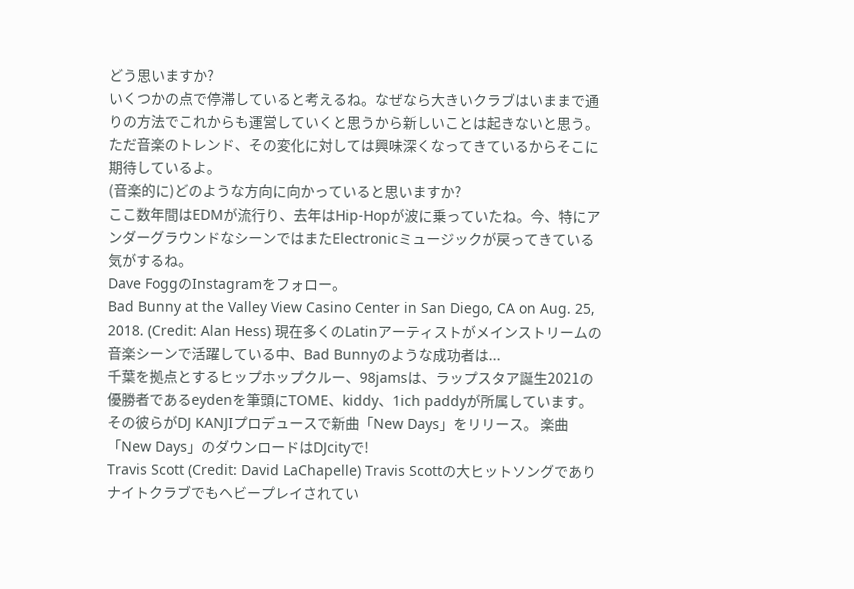どう思いますか?
いくつかの点で停滞していると考えるね。なぜなら大きいクラブはいままで通りの方法でこれからも運営していくと思うから新しいことは起きないと思う。ただ音楽のトレンド、その変化に対しては興味深くなってきているからそこに期待しているよ。
(音楽的に)どのような方向に向かっていると思いますか?
ここ数年間はEDMが流行り、去年はHip-Hopが波に乗っていたね。今、特にアンダーグラウンドなシーンではまたElectronicミュージックが戻ってきている気がするね。
Dave FoggのInstagramをフォロー。
Bad Bunny at the Valley View Casino Center in San Diego, CA on Aug. 25, 2018. (Credit: Alan Hess) 現在多くのLatinアーティストがメインストリームの音楽シーンで活躍している中、Bad Bunnyのような成功者は...
千葉を拠点とするヒップホップクルー、98jamsは、ラップスタア誕生2021の優勝者であるeydenを筆頭にTOME、kiddy、1ich paddyが所属しています。その彼らがDJ KANJIプロデュースで新曲「New Days」をリリース。 楽曲「New Days」のダウンロードはDJcityで!
Travis Scott (Credit: David LaChapelle) Travis Scottの大ヒットソングでありナイトクラブでもヘビープレイされてい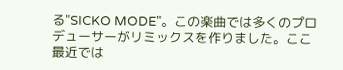る"SICKO MODE"。この楽曲では多くのプロデューサーがリミックスを作りました。ここ最近では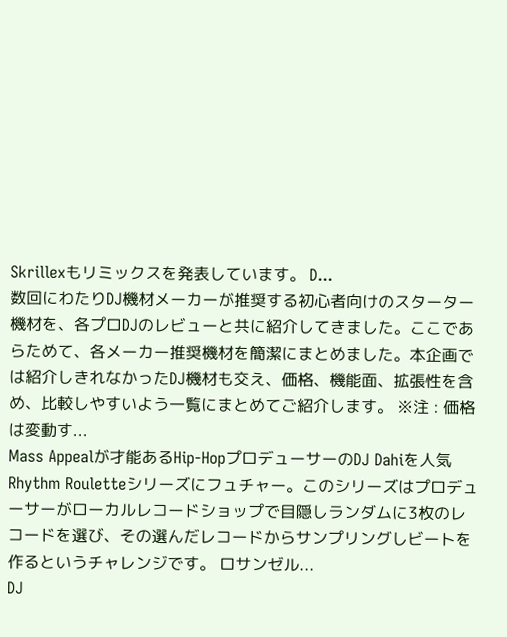Skrillexもリミックスを発表しています。 D...
数回にわたりDJ機材メーカーが推奨する初心者向けのスターター機材を、各プロDJのレビューと共に紹介してきました。ここであらためて、各メーカー推奨機材を簡潔にまとめました。本企画では紹介しきれなかったDJ機材も交え、価格、機能面、拡張性を含め、比較しやすいよう一覧にまとめてご紹介します。 ※注 : 価格は変動す...
Mass Appealが才能あるHip-HopプロデューサーのDJ Dahiを人気Rhythm Rouletteシリーズにフュチャー。このシリーズはプロデューサーがローカルレコードショップで目隠しランダムに3枚のレコードを選び、その選んだレコードからサンプリングしビートを作るというチャレンジです。 ロサンゼル...
DJ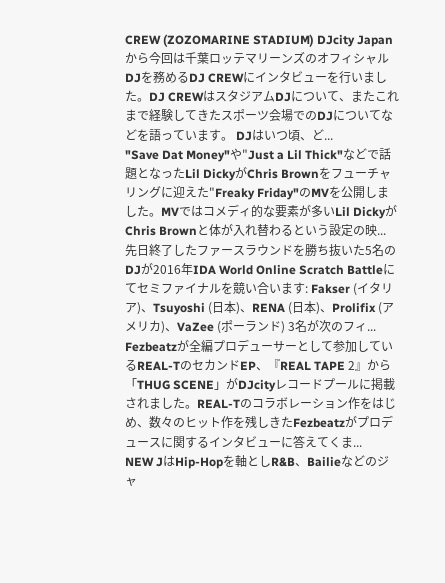CREW (ZOZOMARINE STADIUM) DJcity Japanから今回は千葉ロッテマリーンズのオフィシャルDJを務めるDJ CREWにインタビューを行いました。DJ CREWはスタジアムDJについて、またこれまで経験してきたスポーツ会場でのDJについてなどを語っています。 DJはいつ頃、ど...
"Save Dat Money"や"Just a Lil Thick"などで話題となったLil DickyがChris Brownをフューチャリングに迎えた"Freaky Friday"のMVを公開しました。MVではコメディ的な要素が多いLil DickyがChris Brownと体が入れ替わるという設定の映...
先日終了したファースラウンドを勝ち抜いた5名のDJが2016年IDA World Online Scratch Battleにてセミファイナルを競い合います: Fakser (イタリア)、Tsuyoshi (日本)、RENA (日本)、Prolifix (アメリカ)、VaZee (ポーランド) 3名が次のフィ...
Fezbeatzが全編プロデューサーとして参加しているREAL-TのセカンドEP、『REAL TAPE 2』から「THUG SCENE」がDJcityレコードプールに掲載されました。REAL-Tのコラボレーション作をはじめ、数々のヒット作を残しきたFezbeatzがプロデュースに関するインタビューに答えてくま...
NEW JはHip-Hopを軸としR&B、Bailieなどのジャ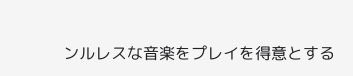ンルレスな音楽をプレイを得意とする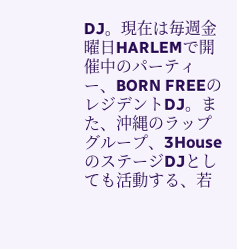DJ。現在は毎週金曜日HARLEMで開催中のパーティー、BORN FREEのレジデントDJ。また、沖縄のラップグループ、3HouseのステージDJとしても活動する、若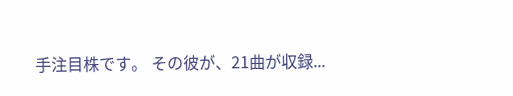手注目株です。 その彼が、21曲が収録...